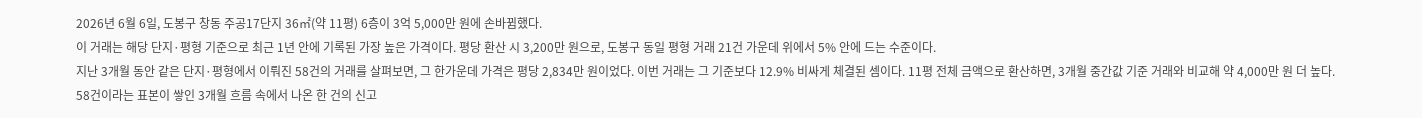2026년 6월 6일, 도봉구 창동 주공17단지 36㎡(약 11평) 6층이 3억 5,000만 원에 손바뀜했다.
이 거래는 해당 단지·평형 기준으로 최근 1년 안에 기록된 가장 높은 가격이다. 평당 환산 시 3,200만 원으로, 도봉구 동일 평형 거래 21건 가운데 위에서 5% 안에 드는 수준이다.
지난 3개월 동안 같은 단지·평형에서 이뤄진 58건의 거래를 살펴보면, 그 한가운데 가격은 평당 2,834만 원이었다. 이번 거래는 그 기준보다 12.9% 비싸게 체결된 셈이다. 11평 전체 금액으로 환산하면, 3개월 중간값 기준 거래와 비교해 약 4,000만 원 더 높다.
58건이라는 표본이 쌓인 3개월 흐름 속에서 나온 한 건의 신고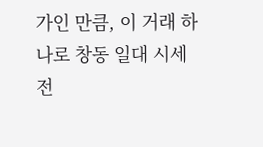가인 만큼, 이 거래 하나로 창동 일대 시세 전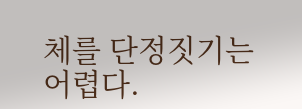체를 단정짓기는 어렵다.